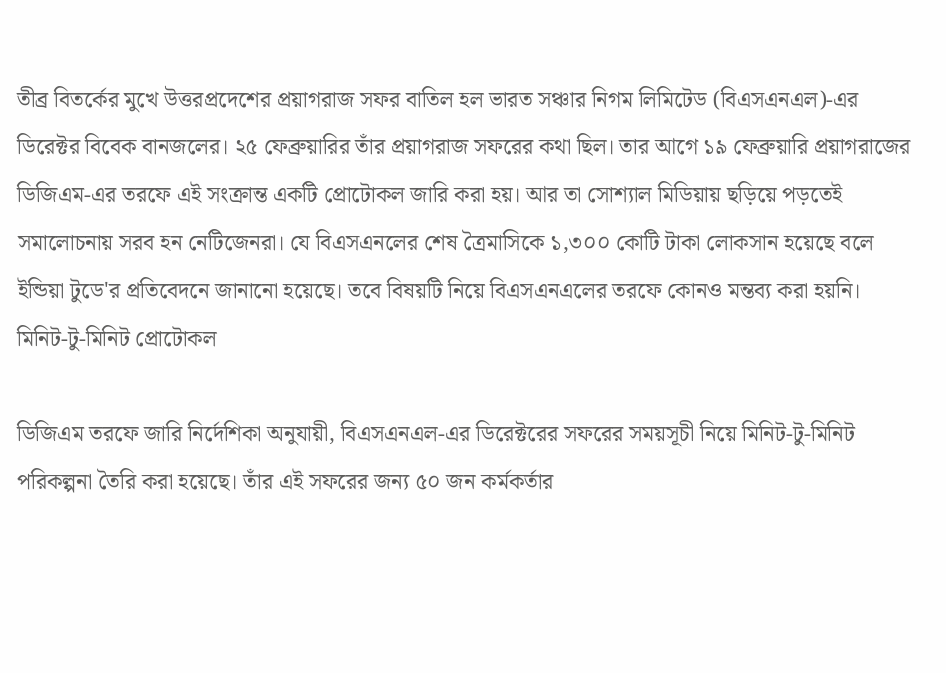তীব্র বিতর্কের মুখে উত্তরপ্রদেশের প্রয়াগরাজ সফর বাতিল হল ভারত সঞ্চার নিগম লিমিটেড (বিএসএনএল)-এর ডিরেক্টর বিবেক বানজলের। ২৫ ফেব্রুয়ারির তাঁর প্রয়াগরাজ সফরের কথা ছিল। তার আগে ১৯ ফেব্রুয়ারি প্রয়াগরাজের ডিজিএম-এর তরফে এই সংক্রান্ত একটি প্রোটোকল জারি করা হয়। আর তা সোশ্যাল মিডিয়ায় ছড়িয়ে পড়তেই সমালোচনায় সরব হন নেটিজেনরা। যে বিএসএনলের শেষ ত্রৈমাসিকে ১,৩০০ কোটি টাকা লোকসান হয়েছে বলে ইন্ডিয়া টুডে'র প্রতিবেদনে জানানো হয়েছে। তবে বিষয়টি নিয়ে বিএসএনএলের তরফে কোনও মন্তব্য করা হয়নি।
মিনিট-টু-মিনিট প্রোটোকল

ডিজিএম তরফে জারি নির্দেশিকা অনুযায়ী, বিএসএনএল-এর ডিরেক্টরের সফরের সময়সূচী নিয়ে মিনিট-টু-মিনিট পরিকল্পনা তৈরি করা হয়েছে। তাঁর এই সফরের জন্য ৫০ জন কর্মকর্তার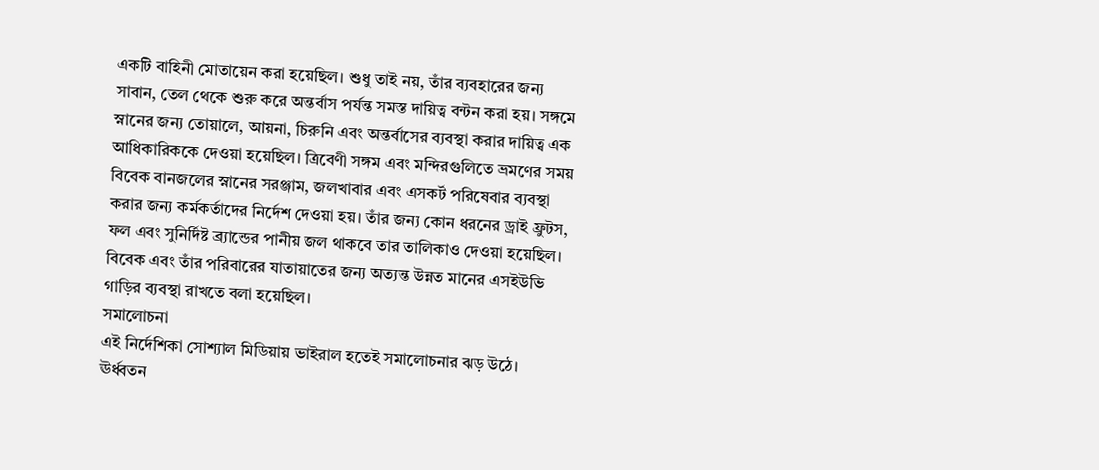একটি বাহিনী মোতায়েন করা হয়েছিল। শুধু তাই নয়, তাঁর ব্যবহারের জন্য সাবান, তেল থেকে শুরু করে অন্তর্বাস পর্যন্ত সমস্ত দায়িত্ব বন্টন করা হয়। সঙ্গমে স্নানের জন্য তোয়ালে, আয়না, চিরুনি এবং অন্তর্বাসের ব্যবস্থা করার দায়িত্ব এক আধিকারিককে দেওয়া হয়েছিল। ত্রিবেণী সঙ্গম এবং মন্দিরগুলিতে ভ্রমণের সময় বিবেক বানজলের স্নানের সরঞ্জাম, জলখাবার এবং এসকর্ট পরিষেবার ব্যবস্থা করার জন্য কর্মকর্তাদের নির্দেশ দেওয়া হয়। তাঁর জন্য কোন ধরনের ড্রাই ফ্রুটস, ফল এবং সুনির্দিষ্ট ব্র্যান্ডের পানীয় জল থাকবে তার তালিকাও দেওয়া হয়েছিল। বিবেক এবং তাঁর পরিবারের যাতায়াতের জন্য অত্যন্ত উন্নত মানের এসইউভি গাড়ির ব্যবস্থা রাখতে বলা হয়েছিল।
সমালোচনা
এই নির্দেশিকা সোশ্যাল মিডিয়ায় ভাইরাল হতেই সমালোচনার ঝড় উঠে। ঊর্ধ্বতন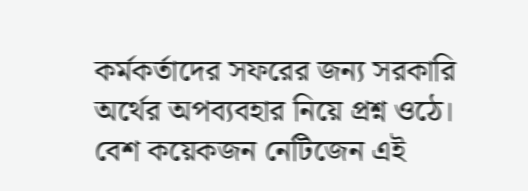কর্মকর্তাদের সফরের জন্য সরকারি অর্থের অপব্যবহার নিয়ে প্রশ্ন ওঠে। বেশ কয়েকজন নেটিজেন এই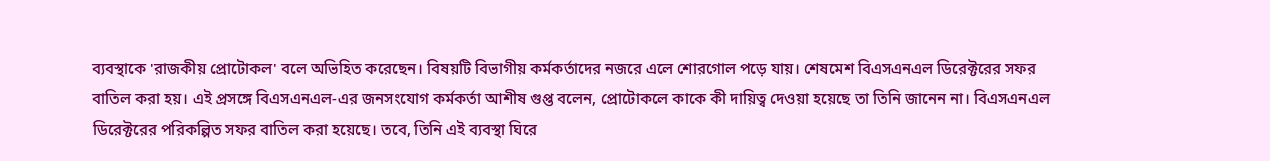ব্যবস্থাকে 'রাজকীয় প্রোটোকল' বলে অভিহিত করেছেন। বিষয়টি বিভাগীয় কর্মকর্তাদের নজরে এলে শোরগোল পড়ে যায়। শেষমেশ বিএসএনএল ডিরেক্টরের সফর বাতিল করা হয়। এই প্রসঙ্গে বিএসএনএল-এর জনসংযোগ কর্মকর্তা আশীষ গুপ্ত বলেন, প্রোটোকলে কাকে কী দায়িত্ব দেওয়া হয়েছে তা তিনি জানেন না। বিএসএনএল ডিরেক্টরের পরিকল্পিত সফর বাতিল করা হয়েছে। তবে, তিনি এই ব্যবস্থা ঘিরে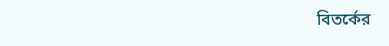বিতর্কের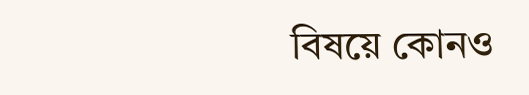বিষয়ে কোনও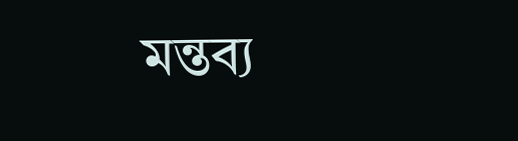মন্তব্য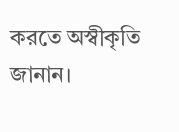করতে অস্বীকৃতি জানান।